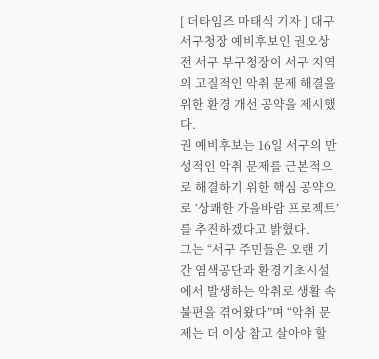[ 더타임즈 마태식 기자 ] 대구 서구청장 예비후보인 권오상 전 서구 부구청장이 서구 지역의 고질적인 악취 문제 해결을 위한 환경 개선 공약을 제시했다.
권 예비후보는 16일 서구의 만성적인 악취 문제를 근본적으로 해결하기 위한 핵심 공약으로 ‘상쾌한 가을바람 프로젝트’를 추진하겠다고 밝혔다.
그는 “서구 주민들은 오랜 기간 염색공단과 환경기초시설에서 발생하는 악취로 생활 속 불편을 겪어왔다”며 “악취 문제는 더 이상 참고 살아야 할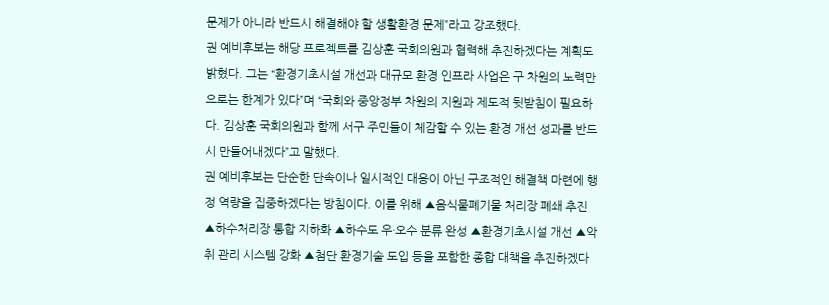문제가 아니라 반드시 해결해야 할 생활환경 문제”라고 강조했다.
권 예비후보는 해당 프로젝트를 김상훈 국회의원과 협력해 추진하겠다는 계획도 밝혔다. 그는 “환경기초시설 개선과 대규모 환경 인프라 사업은 구 차원의 노력만으로는 한계가 있다”며 “국회와 중앙정부 차원의 지원과 제도적 뒷받침이 필요하다. 김상훈 국회의원과 함께 서구 주민들이 체감할 수 있는 환경 개선 성과를 반드시 만들어내겠다”고 말했다.
권 예비후보는 단순한 단속이나 일시적인 대응이 아닌 구조적인 해결책 마련에 행정 역량을 집중하겠다는 방침이다. 이를 위해 ▲음식물폐기물 처리장 폐쇄 추진 ▲하수처리장 통합 지하화 ▲하수도 우·오수 분류 완성 ▲환경기초시설 개선 ▲악취 관리 시스템 강화 ▲첨단 환경기술 도입 등을 포함한 종합 대책을 추진하겠다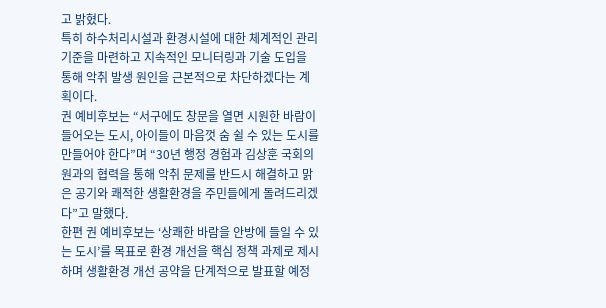고 밝혔다.
특히 하수처리시설과 환경시설에 대한 체계적인 관리 기준을 마련하고 지속적인 모니터링과 기술 도입을 통해 악취 발생 원인을 근본적으로 차단하겠다는 계획이다.
권 예비후보는 “서구에도 창문을 열면 시원한 바람이 들어오는 도시, 아이들이 마음껏 숨 쉴 수 있는 도시를 만들어야 한다”며 “30년 행정 경험과 김상훈 국회의원과의 협력을 통해 악취 문제를 반드시 해결하고 맑은 공기와 쾌적한 생활환경을 주민들에게 돌려드리겠다”고 말했다.
한편 권 예비후보는 ‘상쾌한 바람을 안방에 들일 수 있는 도시’를 목표로 환경 개선을 핵심 정책 과제로 제시하며 생활환경 개선 공약을 단계적으로 발표할 예정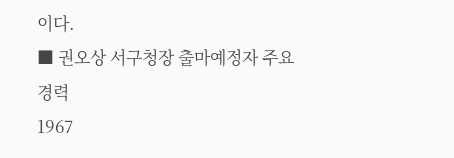이다.
■ 권오상 서구청장 출마예정자 주요 경력
1967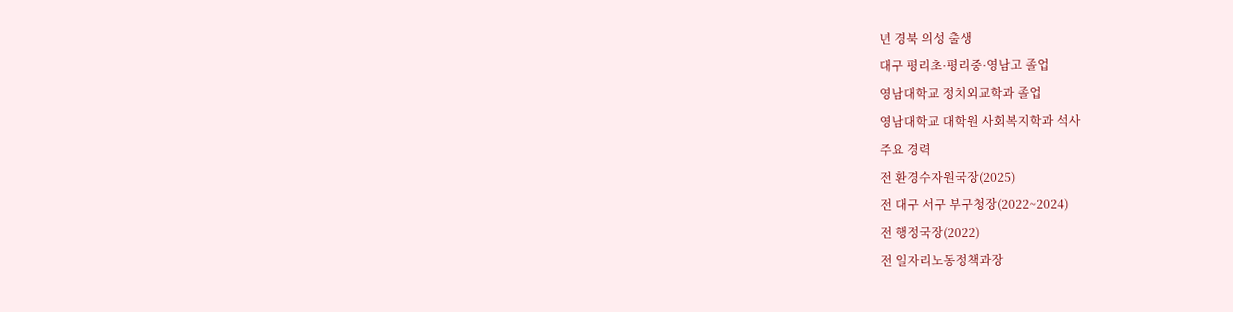년 경북 의성 출생
대구 평리초·평리중·영남고 졸업
영남대학교 정치외교학과 졸업
영남대학교 대학원 사회복지학과 석사
주요 경력
전 환경수자원국장(2025)
전 대구 서구 부구청장(2022~2024)
전 행정국장(2022)
전 일자리노동정책과장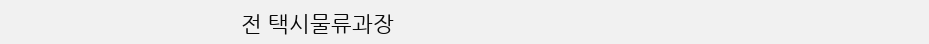전 택시물류과장